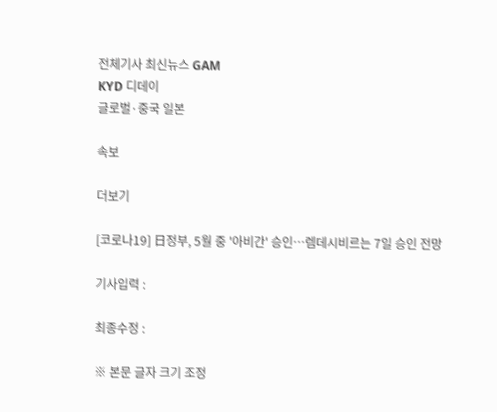전체기사 최신뉴스 GAM
KYD 디데이
글로벌·중국 일본

속보

더보기

[코로나19] 日정부, 5월 중 '아비간' 승인…렘데시비르는 7일 승인 전망

기사입력 :

최종수정 :

※ 본문 글자 크기 조정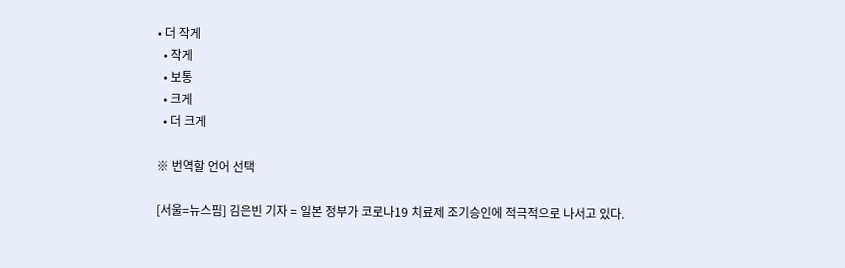• 더 작게
  • 작게
  • 보통
  • 크게
  • 더 크게

※ 번역할 언어 선택

[서울=뉴스핌] 김은빈 기자 = 일본 정부가 코로나19 치료제 조기승인에 적극적으로 나서고 있다.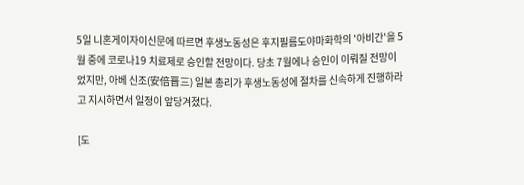5일 니혼게이자이신문에 따르면 후생노동성은 후지필름도야마화학의 '아비간'을 5월 중에 코로나19 치료제로 승인할 전망이다. 당초 7월에나 승인이 이뤄질 전망이었지만, 아베 신조(安倍晋三) 일본 총리가 후생노동성에 절차를 신속하게 진행하라고 지시하면서 일정이 앞당겨졌다.

[도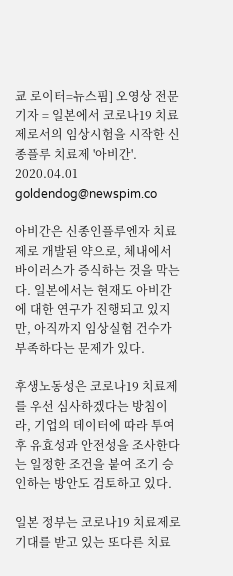쿄 로이터=뉴스핌] 오영상 전문기자 = 일본에서 코로나19 치료제로서의 임상시험을 시작한 신종플루 치료제 '아비간'. 2020.04.01 goldendog@newspim.co

아비간은 신종인플루엔자 치료제로 개발된 약으로, 체내에서 바이러스가 증식하는 것을 막는다. 일본에서는 현재도 아비간에 대한 연구가 진행되고 있지만, 아직까지 임상실험 건수가 부족하다는 문제가 있다.

후생노동성은 코로나19 치료제를 우선 심사하겠다는 방침이라, 기업의 데이터에 따라 투여 후 유효성과 안전성을 조사한다는 일정한 조건을 붙여 조기 승인하는 방안도 검토하고 있다.

일본 정부는 코로나19 치료제로 기대를 받고 있는 또다른 치료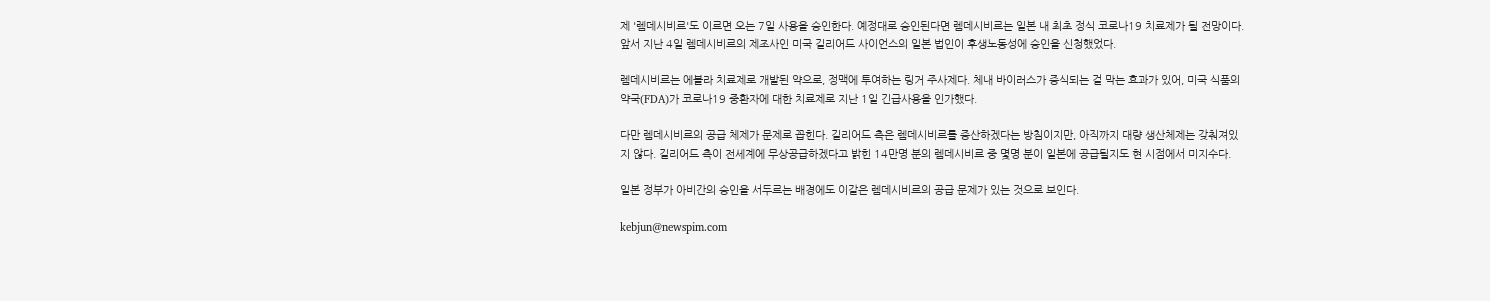제 '렘데시비르'도 이르면 오는 7일 사용을 승인한다. 예정대로 승인된다면 렘데시비르는 일본 내 최초 정식 코로나19 치료제가 될 전망이다. 앞서 지난 4일 렘데시비르의 제조사인 미국 길리어드 사이언스의 일본 법인이 후생노동성에 승인을 신청했었다.

렘데시비르는 에볼라 치료제로 개발된 약으로, 정맥에 투여하는 링거 주사제다. 체내 바이러스가 증식되는 걸 막는 효과가 있어, 미국 식품의약국(FDA)가 코로나19 중환자에 대한 치료제로 지난 1일 긴급사용을 인가했다.

다만 렘데시비르의 공급 체제가 문제로 꼽힌다. 길리어드 측은 렘데시비르를 증산하겠다는 방침이지만, 아직까지 대량 생산체제는 갖춰져있지 않다. 길리어드 측이 전세계에 무상공급하겠다고 밝힌 14만명 분의 렘데시비르 중 몇명 분이 일본에 공급될지도 현 시점에서 미지수다.

일본 정부가 아비간의 승인을 서두르는 배경에도 이같은 렘데시비르의 공급 문제가 있는 것으로 보인다.

kebjun@newspim.com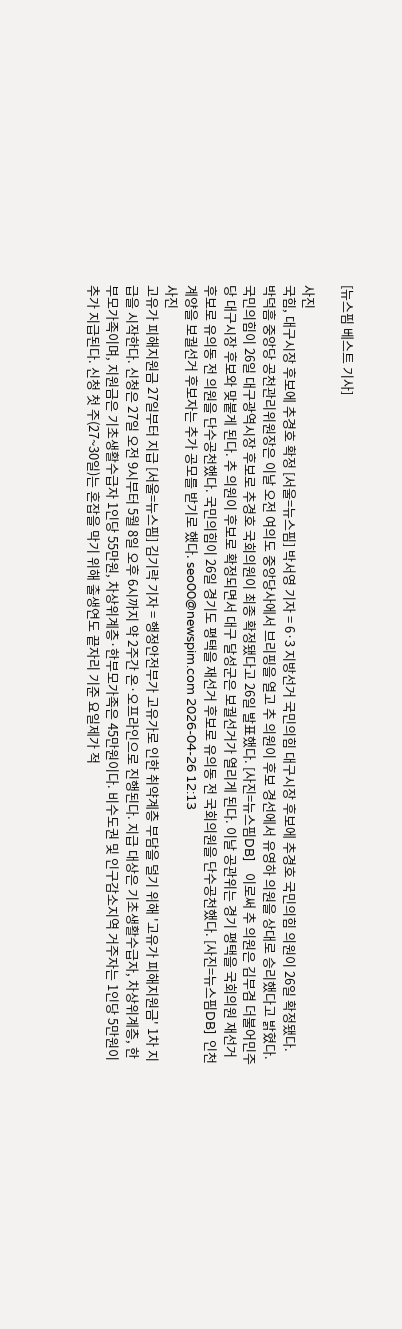[뉴스핌 베스트 기사]

사진
국힘, 대구시장 후보에 추경호 확정 [서울=뉴스핌] 박서영 기자 = 6·3 지방선거 국민의힘 대구시장 후보에 추경호 국민의힘 의원이 26일 확정됐다. 박덕흠 중앙당 공천관리위원장은 이날 오전 여의도 중앙당사에서 브리핑을 열고 추 의원이 후보 경선에서 유영하 의원을 상대로 승리했다고 밝혔다. 국민의힘이 26일 대구광역시장 후보로 추경호 국회의원이 최종 확정됐다고 26일 발표했다. [사진=뉴스핌DB]    이로써 추 의원은 김부겸 더불어민주당 대구시장 후보와 맞붙게 된다. 추 의원이 후보로 확정되면서 대구 달성군은 보궐선거가 열리게 된다. 이날 공관위는 경기 평택을 국회의원 재선거 후보로 유의동 전 의원을 단수공천했다. 국민의힘이 26일 경기도 평택을 재선거 후보로 유의동 전 국회의원을 단수공천했다. [사진=뉴스핌DB]  인천 계양을 보궐선거 후보자는 추가 공모를 받기로 했다. seo00@newspim.com 2026-04-26 12:13
사진
고유가 피해지원금 27일부터 지급 [서울=뉴스핌] 김기락 기자 = 행정안전부가 고유가로 인한 취약계층 부담을 덜기 위해 '고유가 피해지원금' 1차 지급을 시작한다. 신청은 27일 오전 9시부터 5월 8일 오후 6시까지 약 2주간 온·오프라인으로 진행된다. 지급 대상은 기초생활수급자, 차상위계층, 한부모가족이며, 지원금은 기초생활수급자 1인당 55만원, 차상위계층·한부모가족은 45만원이다. 비수도권 및 인구감소지역 거주자는 1인당 5만원이 추가 지급된다. 신청 첫 주(27~30일)는 혼잡을 막기 위해 출생연도 끝자리 기준 요일제가 적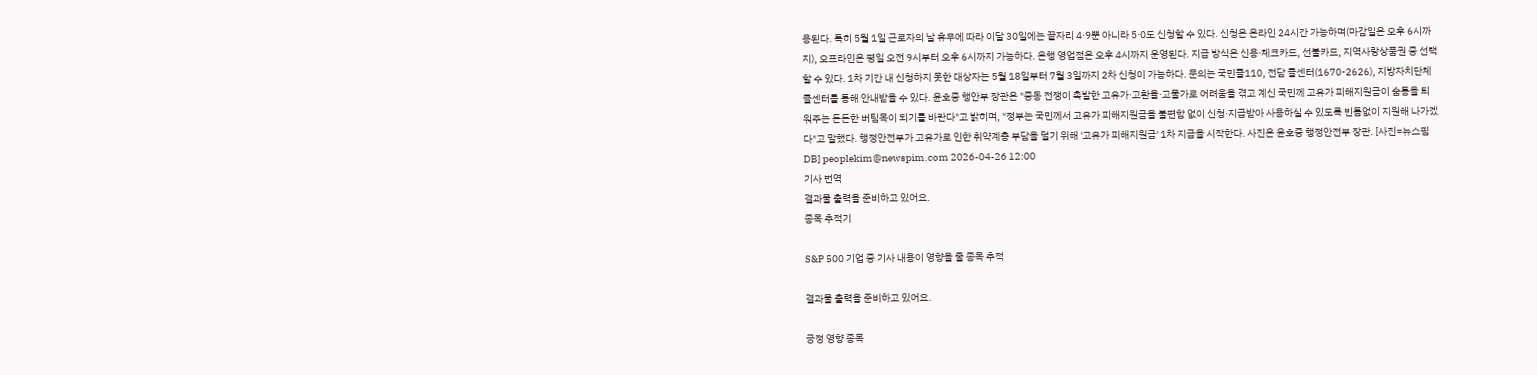용된다. 특히 5월 1일 근로자의 날 휴무에 따라 이달 30일에는 끝자리 4·9뿐 아니라 5·0도 신청할 수 있다. 신청은 온라인 24시간 가능하며(마감일은 오후 6시까지), 오프라인은 평일 오전 9시부터 오후 6시까지 가능하다. 은행 영업점은 오후 4시까지 운영된다. 지급 방식은 신용·체크카드, 선불카드, 지역사랑상품권 중 선택할 수 있다. 1차 기간 내 신청하지 못한 대상자는 5월 18일부터 7월 3일까지 2차 신청이 가능하다. 문의는 국민콜110, 전담 콜센터(1670-2626), 지방자치단체 콜센터를 통해 안내받을 수 있다. 윤호중 행안부 장관은 "중동 전쟁이 촉발한 고유가·고환율·고물가로 어려움을 겪고 계신 국민께 고유가 피해지원금이 숨통을 틔워주는 든든한 버팀목이 되기를 바란다"고 밝히며, "정부는 국민께서 고유가 피해지원금을 불편함 없이 신청·지급받아 사용하실 수 있도록 빈틈없이 지원해 나가겠다"고 말했다. 행정안전부가 고유가로 인한 취약계층 부담을 덜기 위해 '고유가 피해지원금' 1차 지급을 시작한다. 사진은 윤호중 행정안전부 장관. [사진=뉴스핌DB] peoplekim@newspim.com 2026-04-26 12:00
기사 번역
결과물 출력을 준비하고 있어요.
종목 추적기

S&P 500 기업 중 기사 내용이 영향을 줄 종목 추적

결과물 출력을 준비하고 있어요.

긍정 영향 종목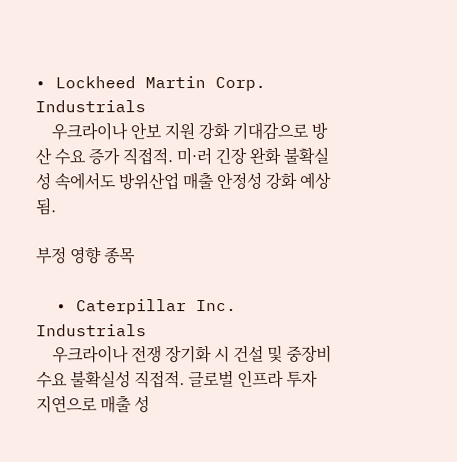• Lockheed Martin Corp. Industrials
    우크라이나 안보 지원 강화 기대감으로 방산 수요 증가 직접적. 미·러 긴장 완화 불확실성 속에서도 방위산업 매출 안정성 강화 예상됨.

부정 영향 종목

  • Caterpillar Inc. Industrials
    우크라이나 전쟁 장기화 시 건설 및 중장비 수요 불확실성 직접적. 글로벌 인프라 투자 지연으로 매출 성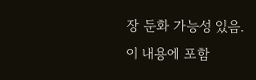장 둔화 가능성 있음.
이 내용에 포함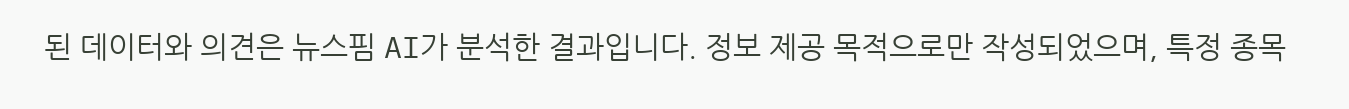된 데이터와 의견은 뉴스핌 AI가 분석한 결과입니다. 정보 제공 목적으로만 작성되었으며, 특정 종목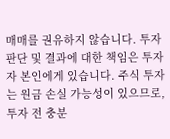매매를 권유하지 않습니다. 투자 판단 및 결과에 대한 책임은 투자자 본인에게 있습니다. 주식 투자는 원금 손실 가능성이 있으므로, 투자 전 충분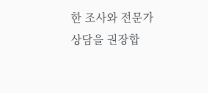한 조사와 전문가 상담을 권장합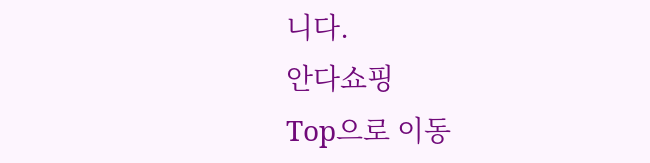니다.
안다쇼핑
Top으로 이동